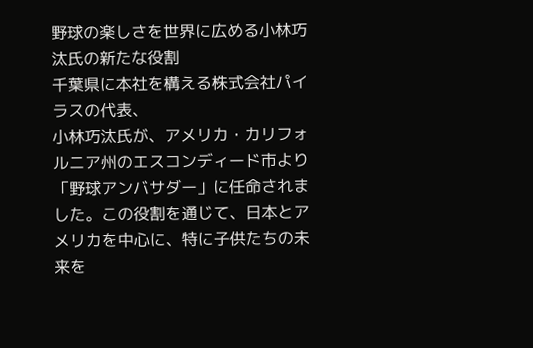野球の楽しさを世界に広める小林巧汰氏の新たな役割
千葉県に本社を構える株式会社パイラスの代表、
小林巧汰氏が、アメリカ・カリフォルニア州のエスコンディード市より「野球アンバサダー」に任命されました。この役割を通じて、日本とアメリカを中心に、特に子供たちの未来を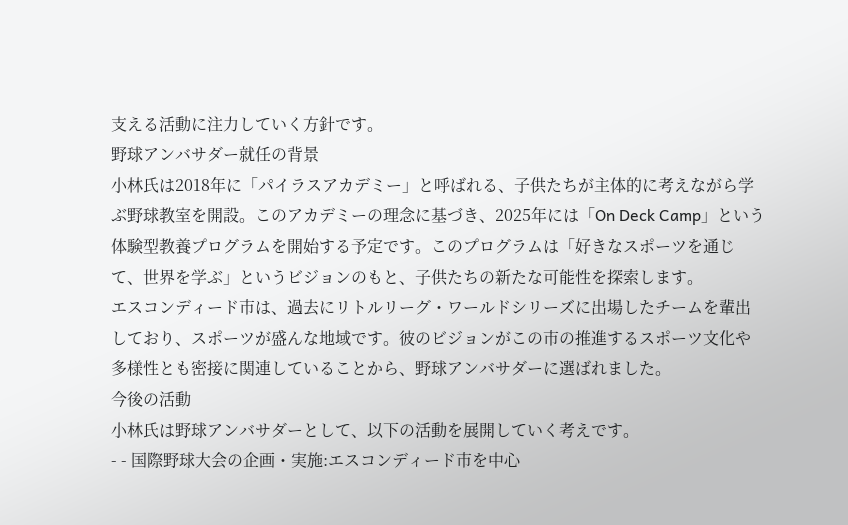支える活動に注力していく方針です。
野球アンバサダー就任の背景
小林氏は2018年に「パイラスアカデミー」と呼ばれる、子供たちが主体的に考えながら学ぶ野球教室を開設。このアカデミーの理念に基づき、2025年には「On Deck Camp」という体験型教養プログラムを開始する予定です。このプログラムは「好きなスポーツを通じて、世界を学ぶ」というビジョンのもと、子供たちの新たな可能性を探索します。
エスコンディード市は、過去にリトルリーグ・ワールドシリーズに出場したチームを輩出しており、スポーツが盛んな地域です。彼のビジョンがこの市の推進するスポーツ文化や多様性とも密接に関連していることから、野球アンバサダーに選ばれました。
今後の活動
小林氏は野球アンバサダーとして、以下の活動を展開していく考えです。
- - 国際野球大会の企画・実施:エスコンディード市を中心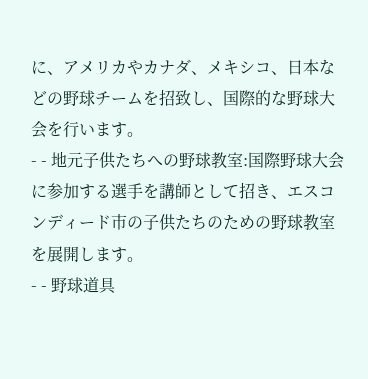に、アメリカやカナダ、メキシコ、日本などの野球チームを招致し、国際的な野球大会を行います。
- - 地元子供たちへの野球教室:国際野球大会に参加する選手を講師として招き、エスコンディード市の子供たちのための野球教室を展開します。
- - 野球道具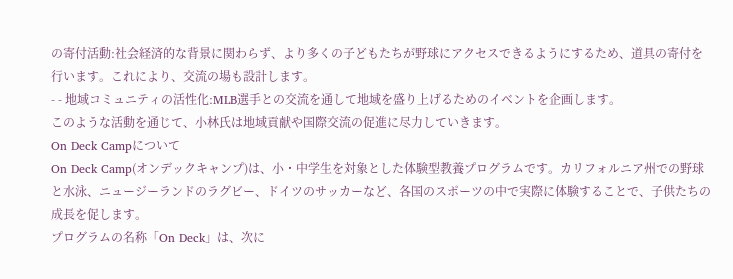の寄付活動:社会経済的な背景に関わらず、より多くの子どもたちが野球にアクセスできるようにするため、道具の寄付を行います。これにより、交流の場も設計します。
- - 地域コミュニティの活性化:MLB選手との交流を通して地域を盛り上げるためのイベントを企画します。
このような活動を通じて、小林氏は地域貢献や国際交流の促進に尽力していきます。
On Deck Campについて
On Deck Camp(オンデックキャンプ)は、小・中学生を対象とした体験型教養プログラムです。カリフォルニア州での野球と水泳、ニュージーランドのラグビー、ドイツのサッカーなど、各国のスポーツの中で実際に体験することで、子供たちの成長を促します。
プログラムの名称「On Deck」は、次に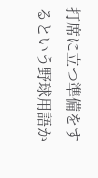打席に立つ準備をするという野球用語か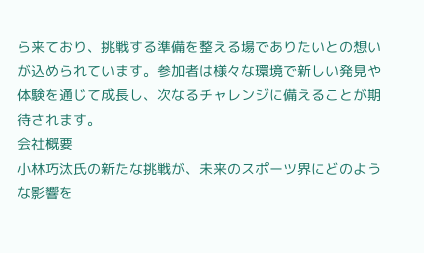ら来ており、挑戦する準備を整える場でありたいとの想いが込められています。参加者は様々な環境で新しい発見や体験を通じて成長し、次なるチャレンジに備えることが期待されます。
会社概要
小林巧汰氏の新たな挑戦が、未来のスポーツ界にどのような影響を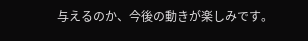与えるのか、今後の動きが楽しみです。